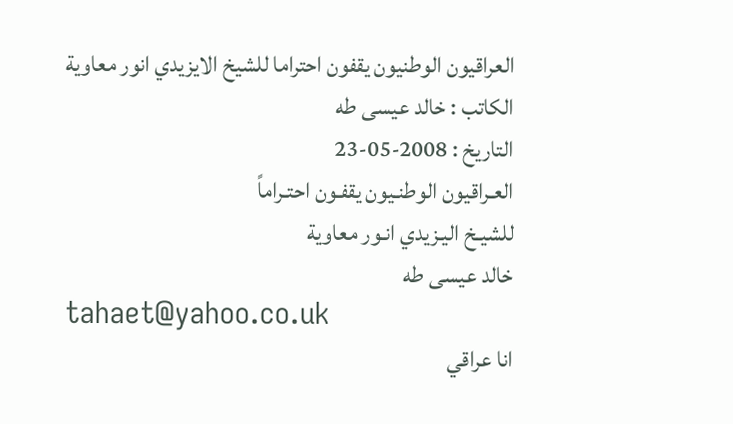العراقيون الوطنيون يقفون احتراما للشيخ الايزيدي انور معاوية
الكاتب : خالد عيسى طه
التاريخ : 2008-05-23
العـراقيون الوطنـيون يقفـون احتـراماً
للشيـخ اليـزيدي انـور معاوية
خالد عيسى طه
tahaet@yahoo.co.uk
انا عراقي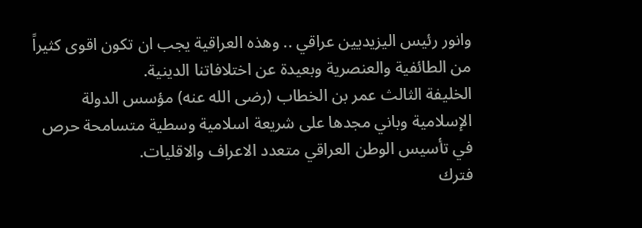وانور رئيس اليزيديين عراقي .. وهذه العراقية يجب ان تكون اقوى كثيراً من الطائفية والعنصرية وبعيدة عن اختلافاتنا الدينية.
الخليفة الثالث عمر بن الخطاب (رضى الله عنه) مؤسس الدولة الإسلامية وباني مجدها على شريعة اسلامية وسطية متسامحة حرص في تأسيس الوطن العراقي متعدد الاعراف والاقليات.
فترك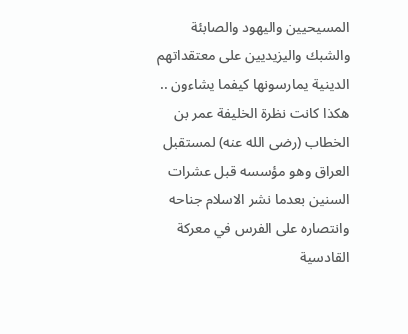المسيحيين واليهود والصابئة والشبك واليزيديين على معتقداتهم الدينية يمارسونها كيفما يشاءون .. هكذا كانت نظرة الخليفة عمر بن الخطاب (رضى الله عنه) لمستقبل العراق وهو مؤسسه قبل عشرات السنين بعدما نشر الاسلام جناحه وانتصاره على الفرس في معركة القادسية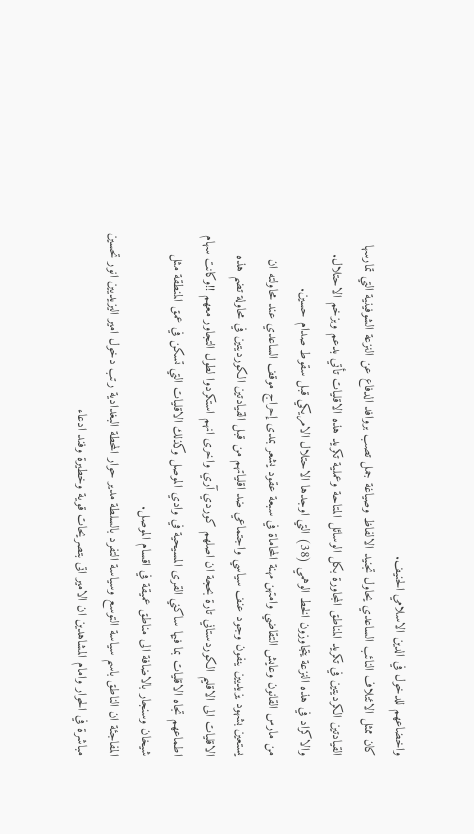واخضاعهم للدخول في الدين الاسلامي الحنيف.
كان ممثل الائتلاف النائب الساعدي يحاول تجنيد الالفاظ وصياغة جمل تصب بروافد الدفاع عن النزعة الشوفينية التي تمارسها القيادتين الكرديتين في تكريد المناطق المجاورة بكل الوسائل المتاحة وعملية تكريد هذه الاقليات تأتي بدعم وبزخم الاحتلال. والاكراد في هذه النزعة يتجاوزون الخط الوهمي (38) التي اوجدها الاحتلال الامريكي قبل سقوط صدام حسين.
من مارس القانون وعايش التقاضي وامتهن مهنة المحاماة في سبعة عقود يشعر بمدى إحراج موقف الساعدي عند محاولته ان يستعين بشهود يزيديين ينفون وجود عنف سياسي واجتماعي ضد اقلياتهم من قبل القيادتين الكورديتين في محاولة تضم هذه الاقليات الى الاقليم الكوردستاني تارة بحجة ان اصلهم كوردي آري واخرى انهم استكردوا لطول التجاور معهم !!وكانت سهام اطماعهم تجاه الاقليات بما فيها ساكني القرى المسيحية في وادي الموصل وكذلك الاقليات التي تسكن في عمق المنطقة مثل شيخان وسنجار بالاضافة الى مناطق عميقة في اقسام الموصل.
المفاجئة ان الناطق باسم سياسة التوسع وسياسة التفرد بالسلطة مدير حوار المحطة البغدادية رتب دخول امير اليزيديين انور تحسين مباشرة في الحوار وامام المشاهدين ان الامير اتى بتصريحات قوية وخطيرة وفند ادعاء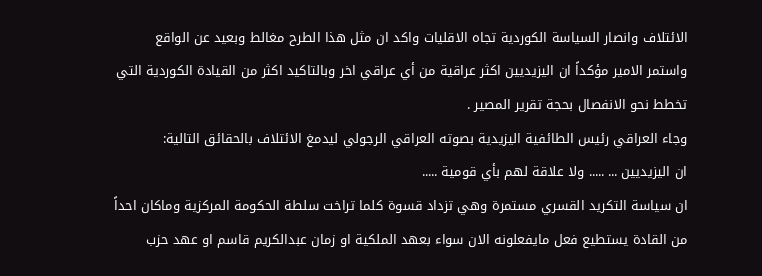الائتلاف وانصار السياسة الكوردية تجاه الاقليات واكد ان مثل هذا الطرح مغالط وبعيد عن الواقع واستمر الامير مؤكداً ان اليزيديين اكثر عراقية من أي عراقي اخر وبالتاكيد اكثر من القيادة الكوردية التي تخطط نحو الانفصال بحجة تقرير المصير .
وجاء العراقي رئيس الطائفية اليزيدية بصوته العراقي الرجولي ليدمغ الائتلاف بالحقائق التالية:
ان اليزيديين ... ..... ولا علاقة لهم بأي قومية .....
ان سياسة التكريد القسري مستمرة وهي تزداد قسوة كلما تراخت سلطة الحكومة المركزية وماكان احداً من القادة يستطيع فعل مايفعلونه الان سواء بعهد الملكية او زمان عبدالكريم قاسم او عهد حزب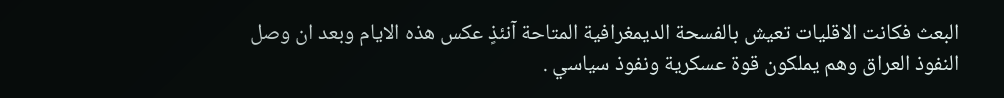البعث فكانت الاقليات تعيش بالفسحة الديمغرافية المتاحة آنئذٍ عكس هذه الايام وبعد ان وصل النفوذ العراق وهم يملكون قوة عسكرية ونفوذ سياسي .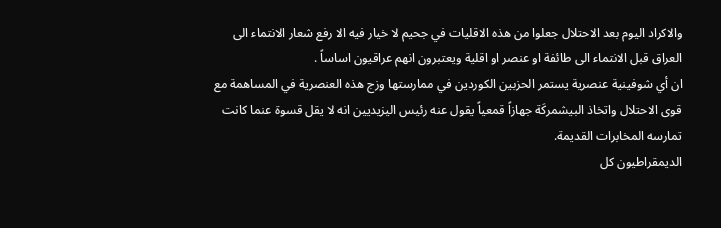والاكراد اليوم بعد الاحتلال جعلوا من هذه الاقليات في جحيم لا خيار فيه الا رفع شعار الانتماء الى العراق قبل الانتماء الى طائفة او عنصر او اقلية ويعتبرون انهم عراقيون اساساً .
ان أي شوفينية عنصرية يستمر الحزبين الكوردين في ممارستها وزج هذه العنصرية في المساهمة مع قوى الاحتلال واتخاذ البيشمركَة جهازاً قمعياً يقول عنه رئيس اليزيديين انه لا يقل قسوة عنما كانت تمارسه المخابرات القديمة.
الديمقراطيون كل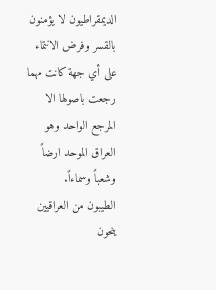الديمقراطيون لا يؤمنون بالقسر وفرض الانتماء على أي جهة كانت مهما رجعت باصولها الا المرجع الواحد وهو العراق الموحد ارضاً وشعباً وسماءاً.
الطيبون من العراقيين ينحون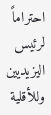احتراماً لرئيس اليزيديين وللأقلية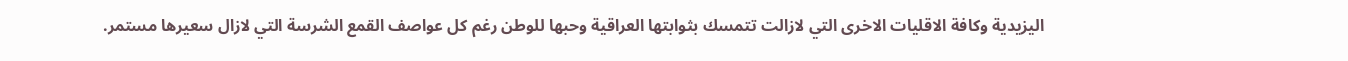اليزيدية وكافة الاقليات الاخرى التي لازالت تتمسك بثوابتها العراقية وحبها للوطن رغم كل عواصف القمع الشرسة التي لازال سعيرها مستمر.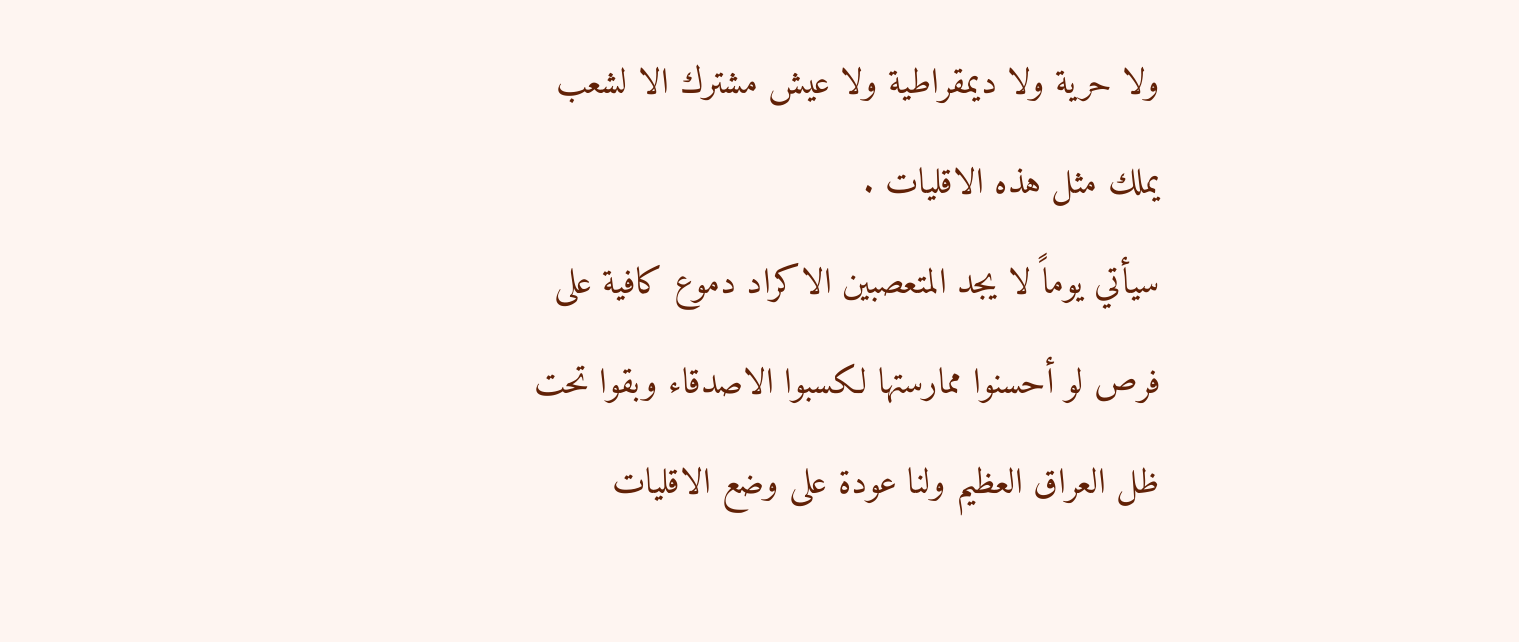ولا حرية ولا ديمقراطية ولا عيش مشترك الا لشعب يملك مثل هذه الاقليات .
سيأتي يوماً لا يجد المتعصبين الاكراد دموع كافية على فرص لو أحسنوا ممارستها لكسبوا الاصدقاء وبقوا تحت ظل العراق العظيم ولنا عودة على وضع الاقليات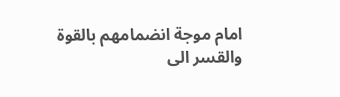امام موجة انضمامهم بالقوة والقسر الى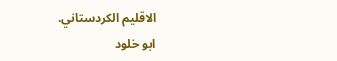الاقليم الكردستاني.
ابو خلود